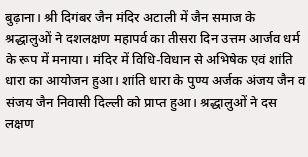बुढ़ाना। श्री दिगंबर जैन मंदिर अटाली में जैन समाज के श्रद्धालुओं ने दशलक्षण महापर्व का तीसरा दिन उत्तम आर्जव धर्म के रूप में मनाया। मंदिर में विधि-विधान से अभिषेक एवं शांति धारा का आयोजन हुआ। शांति धारा के पुण्य अर्जक अंजय जैन व संजय जैन निवासी दिल्ली को प्राप्त हुआ। श्रद्धालुओं ने दस लक्षण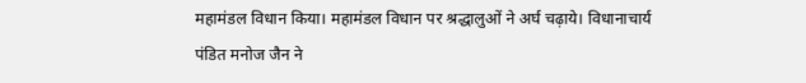महामंडल विधान किया। महामंडल विधान पर श्रद्धालुओं ने अर्घ चढ़ाये। विधानाचार्य पंडित मनोज जैन ने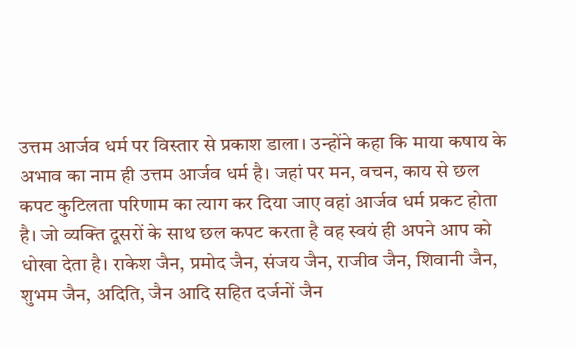उत्तम आर्जव धर्म पर विस्तार से प्रकाश डाला। उन्होंने कहा कि माया कषाय के अभाव का नाम ही उत्तम आर्जव धर्म है। जहां पर मन, वचन, काय से छल कपट कुटिलता परिणाम का त्याग कर दिया जाए वहां आर्जव धर्म प्रकट होता है। जो व्यक्ति दूसरों के साथ छल कपट करता है वह स्वयं ही अपने आप को धोखा देता है। राकेश जैन, प्रमोद जैन, संजय जैन, राजीव जैन, शिवानी जैन, शुभम जैन, अदिति, जैन आदि सहित दर्जनों जैन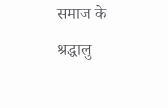समाज के श्रद्धालु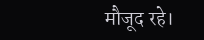मौजूद रहे।